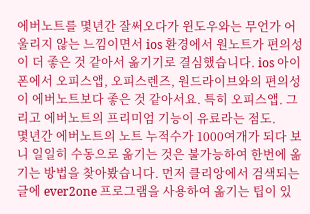에버노트를 몇년간 잘써오다가 윈도우와는 무언가 어울리지 않는 느낌이면서 ios 환경에서 원노트가 편의성이 더 좋은 것 같아서 옮기기로 결심했습니다. ios 아이폰에서 오피스앱, 오피스렌즈, 원드라이브와의 편의성이 에버노트보다 좋은 것 같아서요. 특히 오피스앱. 그리고 에버노트의 프리미엄 기능이 유료라는 점도.
몇년간 에버노트의 노트 누적수가 1000여개가 되다 보니 일일히 수동으로 옮기는 것은 불가능하여 한번에 옮기는 방법을 찾아봤습니다. 먼저 클리앙에서 검색되는 글에 ever2one 프로그램을 사용하여 옮기는 팁이 있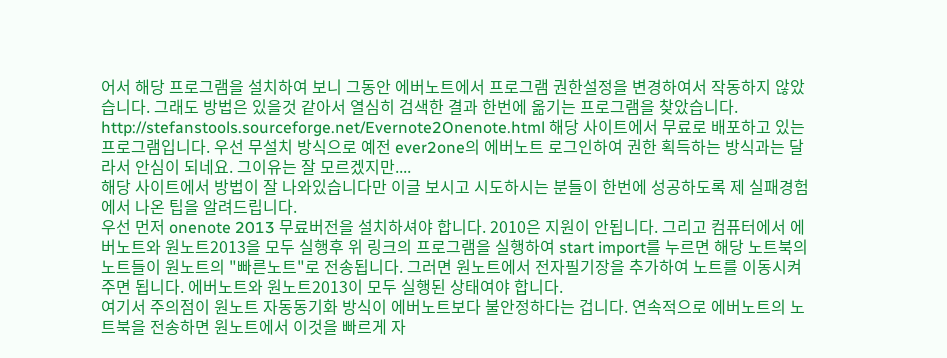어서 해당 프로그램을 설치하여 보니 그동안 에버노트에서 프로그램 권한설정을 변경하여서 작동하지 않았습니다. 그래도 방법은 있을것 같아서 열심히 검색한 결과 한번에 옮기는 프로그램을 찾았습니다.
http://stefanstools.sourceforge.net/Evernote2Onenote.html 해당 사이트에서 무료로 배포하고 있는 프로그램입니다. 우선 무설치 방식으로 예전 ever2one의 에버노트 로그인하여 권한 획득하는 방식과는 달라서 안심이 되네요. 그이유는 잘 모르겠지만....
해당 사이트에서 방법이 잘 나와있습니다만 이글 보시고 시도하시는 분들이 한번에 성공하도록 제 실패경험에서 나온 팁을 알려드립니다.
우선 먼저 onenote 2013 무료버전을 설치하셔야 합니다. 2010은 지원이 안됩니다. 그리고 컴퓨터에서 에버노트와 원노트2013을 모두 실행후 위 링크의 프로그램을 실행하여 start import를 누르면 해당 노트북의 노트들이 원노트의 "빠른노트"로 전송됩니다. 그러면 원노트에서 전자필기장을 추가하여 노트를 이동시켜주면 됩니다. 에버노트와 원노트2013이 모두 실행된 상태여야 합니다.
여기서 주의점이 원노트 자동동기화 방식이 에버노트보다 불안정하다는 겁니다. 연속적으로 에버노트의 노트북을 전송하면 원노트에서 이것을 빠르게 자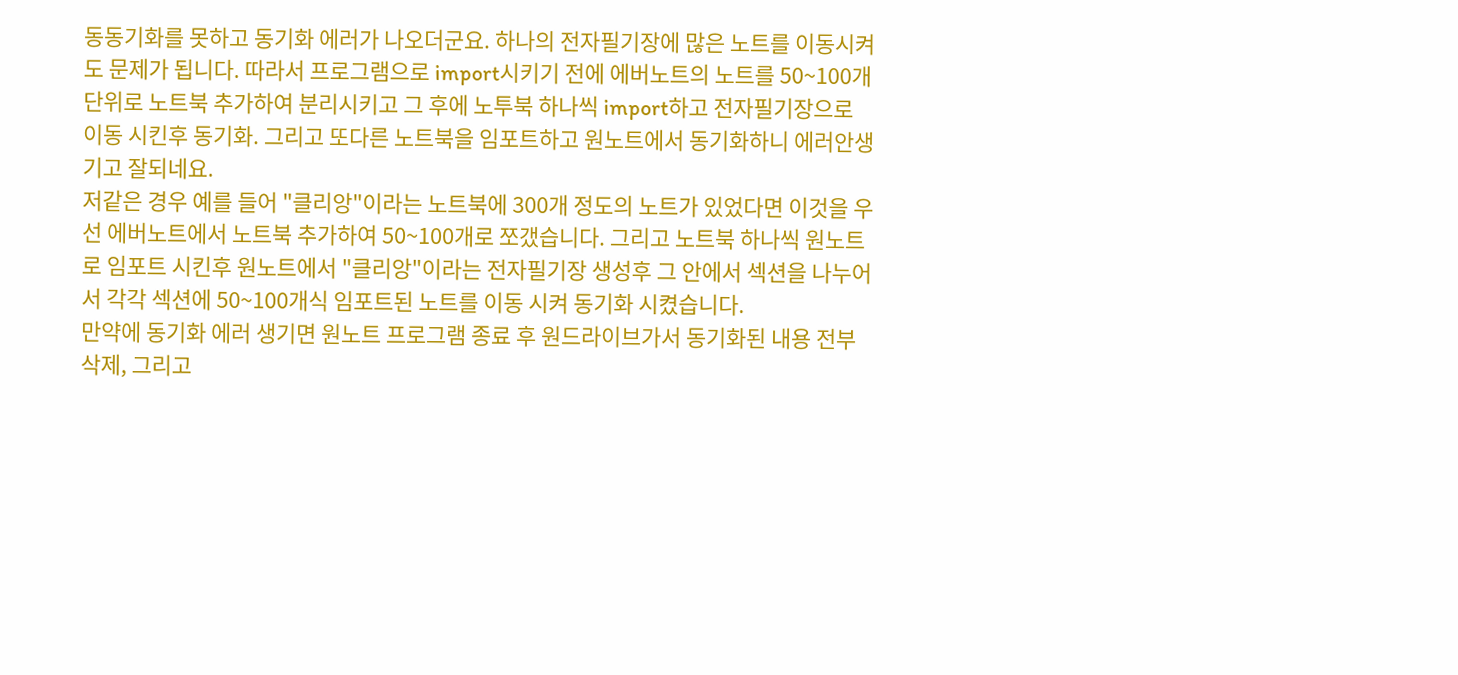동동기화를 못하고 동기화 에러가 나오더군요. 하나의 전자필기장에 많은 노트를 이동시켜도 문제가 됩니다. 따라서 프로그램으로 import시키기 전에 에버노트의 노트를 50~100개 단위로 노트북 추가하여 분리시키고 그 후에 노투북 하나씩 import하고 전자필기장으로 이동 시킨후 동기화. 그리고 또다른 노트북을 임포트하고 원노트에서 동기화하니 에러안생기고 잘되네요.
저같은 경우 예를 들어 "클리앙"이라는 노트북에 300개 정도의 노트가 있었다면 이것을 우선 에버노트에서 노트북 추가하여 50~100개로 쪼갰습니다. 그리고 노트북 하나씩 원노트로 임포트 시킨후 원노트에서 "클리앙"이라는 전자필기장 생성후 그 안에서 섹션을 나누어서 각각 섹션에 50~100개식 임포트된 노트를 이동 시켜 동기화 시켰습니다.
만약에 동기화 에러 생기면 원노트 프로그램 종료 후 원드라이브가서 동기화된 내용 전부 삭제, 그리고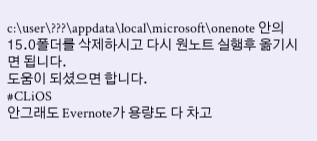c:\user\???\appdata\local\microsoft\onenote 안의 15.0폴더를 삭제하시고 다시 원노트 실행후 옮기시면 됩니다.
도움이 되셨으면 합니다.
#CLiOS
안그래도 Evernote가 용량도 다 차고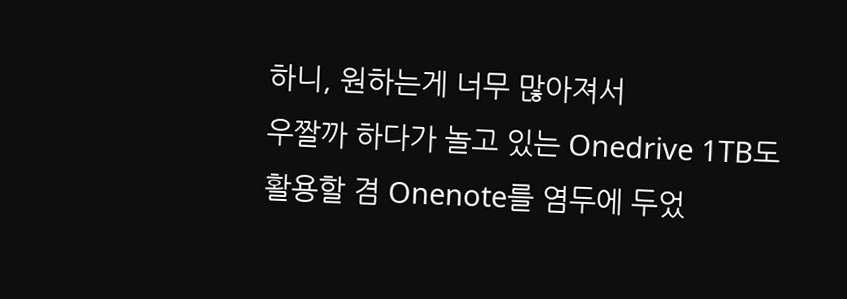하니, 원하는게 너무 많아져서
우짤까 하다가 놀고 있는 Onedrive 1TB도 활용할 겸 Onenote를 염두에 두었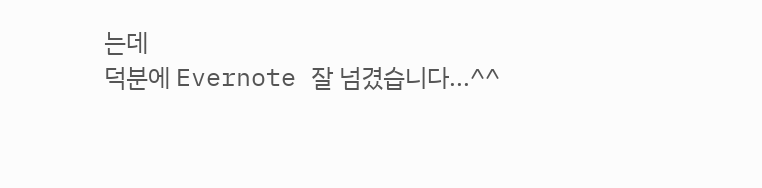는데
덕분에 Evernote 잘 넘겼습니다...^^